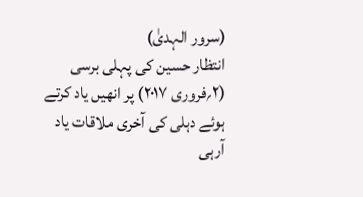(سرور الہدیٰ)
انتظار حسین کی پہلی برسی (۲؍فروری ۲۰۱۷) پر انھیں یاد کرتے ہوئے دہلی کی آخری ملاقات یاد آرہی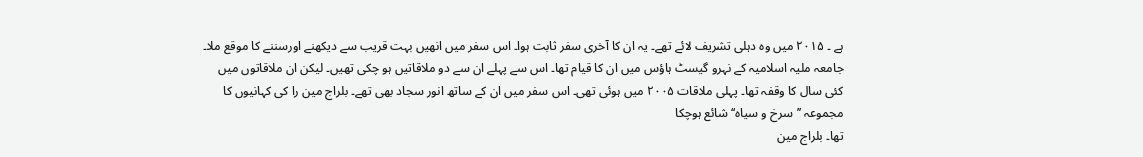ہے ۔ ۲۰۱۵ میں وہ دہلی تشریف لائے تھے۔ یہ ان کا آخری سفر ثابت ہوا۔ اس سفر میں انھیں بہت قریب سے دیکھنے اورسننے کا موقع ملا۔ جامعہ ملیہ اسلامیہ کے نہرو گیسٹ ہاؤس میں ان کا قیام تھا۔ اس سے پہلے ان سے دو ملاقاتیں ہو چکی تھیں۔ لیکن ان ملاقاتوں میں کئی سال کا وقفہ تھا۔ پہلی ملاقات ۲۰۰۵ میں ہوئی تھی۔ اس سفر میں ان کے ساتھ انور سجاد بھی تھے۔ بلراج مین را کی کہانیوں کا مجموعہ ’’سرخ و سیاہ‘‘ شائع ہوچکا
تھا۔ بلراج مین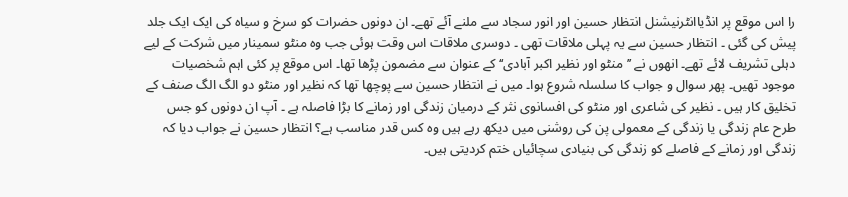را اس موقع پر انڈیاانٹرنیشنل انتظار حسین اور انور سجاد سے ملنے آئے تھے۔ ان دونوں حضرات کو سرخ و سیاہ کی ایک ایک جلد پیش کی گئی ۔ انتظار حسین سے یہ پہلی ملاقات تھی ۔ دوسری ملاقات اس وقت ہوئی جب وہ منٹو سمینار میں شرکت کے لیے دہلی تشریف لائے تھے۔ انھوں نے ’’منٹو اور نظیر اکبر آبادی‘‘ کے عنوان سے مضمون پڑھا تھا۔ اس موقع پر کئی اہم شخصیات موجود تھیں۔ پھر سوال و جواب کا سلسلہ شروع ہوا۔ میں نے انتظار حسین سے پوچھا تھا کہ نظیر اور منٹو دو الگ الگ صنف کے تخلیق کار ہیں ۔ نظیر کی شاعری اور منٹو کی افسانوی نثر کے درمیان زندگی اور زمانے کا بڑا فاصلہ ہے ۔ آپ ان دونوں کو جس طرح عام زندگی یا زندگی کے معمولی پن کی روشنی میں دیکھ رہے ہیں وہ کس قدر مناسب ہے؟ انتظار حسین نے جواب دیا کہ زندگی اور زمانے کے فاصلے کو زندگی کی بنیادی سچائیاں ختم کردیتی ہیں۔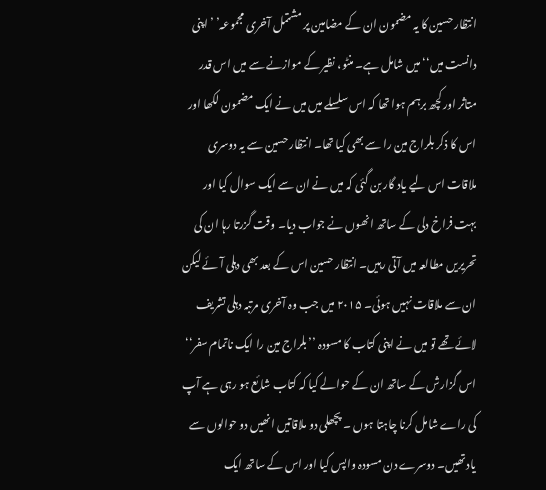انتظار حسین کا یہ مضمون ان کے مضامین پر مشتمل آخری مجموعہ’ ’اپنی دانست میں‘‘ میں شامل ہے۔ منٹو، نظیر کے موازنے سے میں اس قدر متاثر اور کچھ برہم ہوا تھا کہ اس سلسلے میں میں نے ایک مضمون لکھا اور اس کا ذکر بلراج مین را سے بھی کیا تھا۔ انتظار حسین سے یہ دوسری ملاقات اس لیے یاد گار بن گئی کہ میں نے ان سے ایک سوال کیا اور بہت فراخ دلی کے ساتھ انھوں نے جواب دیا۔ وقت گزرتا رہا ان کی تحریریں مطالعہ میں آتی رہیں۔ انتظار حسین اس کے بعد بھی دہلی آئے لیکن ان سے ملاقات نہیں ہوئی۔ ۲۰۱۵ میں جب وہ آخری مرتبہ دہلی تشریف لائے تھے تو میں نے اپنی کتاب کا مسودہ ’’بلراج مین را ایک ناتمام سفر‘‘ اس گزارش کے ساتھ ان کے حوالے کیا کہ کتاب شائع ہو رہی ہے آپ کی راے شامل کرنا چاہتا ہوں ۔ پچھلی دو ملاقاتیں انھیں دو حوالوں سے یاد تھیں۔ دوسرے دن مسودہ واپس کیا اور اس کے ساتھ ایک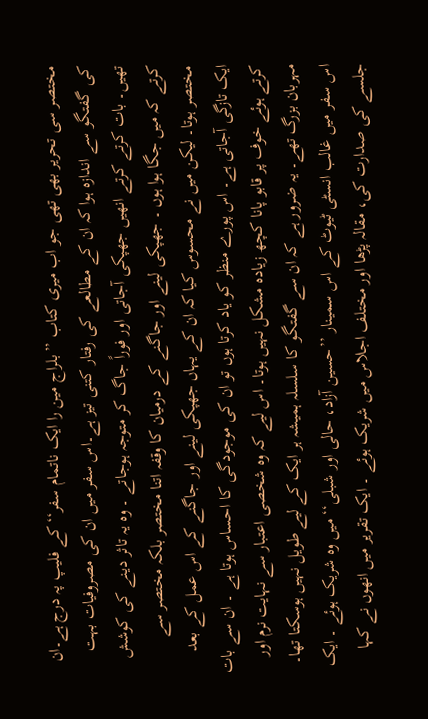مختصر سی تحریر بھی تھی جو اب میری کتاب ’’بلراج مین را ایک ناتمام سفر‘‘ کے فلیپ پہ درج ہے۔ان کی گفتگو سے اندازہ ہوا کہ ان کے مطالعے کی رفتار کتنی تیز ہے۔اس سفر میں ان کی مصروفیات بہت تھیں۔ بات کرتے کرتے انھیں جھپکی آجاتی اور فوراً جاگ کر متوجہ ہوجاتے ۔ وہ یہ تاثر دینے کی کوشش کرتے کہ میں جگا ہوا ہوں ۔ جھپکی لینے اور جاگنے کے درمیان کا وقفہ اتنا مختصر بلکہ مختصر سے مختصر ہوتا۔ لیکن میں نے محسوس کیا کہ ان کے یہاں جھپکی لینے اور جاگنے کے اس عمل کے بعد ایک تازگی آجاتی ہے۔ اس پورے منظر کو یاد کرتا ہوں تو ان کی موجودگی کا احساس ہوتا ہے ۔ ان سے بات کرتے ہوئے خوف پر قابو پانا کچھ زیادہ مشکل نہیں ہوتا۔ اس لیے کہ وہ شخصی اعتبار سے نہایت نرم اور مہربان بزرگ تھے۔ یہ ضرور ہے کہ ان سے گفتگو کا سلسلہ ہمیشہ ہر ایک کے لیے طویل نہیں ہوسکتا تھا۔ اس سفر میں غالب انسٹی ٹیوٹ کے اس سمینار ’’حسین آزاد، حالی اور شبلی‘‘ میں وہ شریک ہوئے ۔ ایک جلسے کی صدارت کی، مقالہ پڑھا اور مختلف اجلاس میں شریک ہوئے ۔ ایک تقریر میں انھوں نے کہا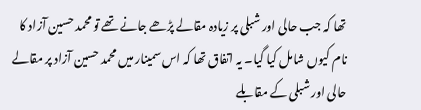تھا کہ جب حالی اور شبلی پر زیادہ مقالے پڑھے جانے تھے تو محمد حسین آزاد کا نام کیوں شامل کیا گیا۔ یہ اتفاق تھا کہ اس سمینار میں محمد حسین آزاد پر مقالے حالی اور شبلی کے مقابلے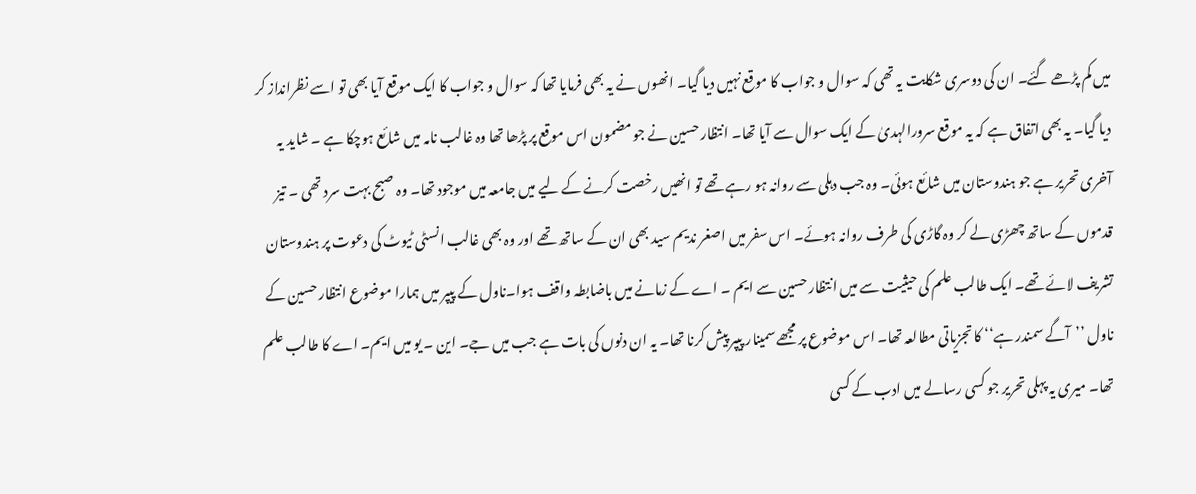میں کم پڑھے گئے۔ ان کی دوسری شکایت یہ تھی کہ سوال و جواب کا موقع نہیں دیا گیا۔ انھوں نے یہ بھی فرمایا تھا کہ سوال و جواب کا ایک موقع آیا بھی تو اسے نظرانداز کر دیا گیا۔ یہ بھی اتفاق ہے کہ یہ موقع سرورالہدیٰ کے ایک سوال سے آیا تھا۔ انتظار حسین نے جو مضمون اس موقع پر پڑھا تھا وہ غالب نامہ میں شائع ہوچکا ہے ۔ شاید یہ آخری تحریر ہے جو ہندوستان میں شائع ہوئی۔ وہ جب دہلی سے روانہ ہو رہے تھے تو انھیں رخصت کرنے کے لیے میں جامعہ میں موجود تھا۔ وہ صبح بہت سرد تھی ۔ تیز قدموں کے ساتھ چھڑی لے کر وہ گاڑی کی طرف روانہ ہوئے۔ اس سفر میں اصغر ندیم سید بھی ان کے ساتھ تھے اور وہ بھی غالب انسٹی ٹیوٹ کی دعوت پر ہندوستان تشریف لائے تھے۔ ایک طالب علم کی حیثیت سے میں انتظار حسین سے ایم ۔ اے کے زمانے میں باضابطہ واقف ہوا۔ناول کے پیپر میں ہمارا موضوع انتظار حسین کے ناول ’’آگے سمندر ہے‘‘ کا تجزیاتی مطالعہ تھا۔ اس موضوع پر مجھے سمینار پیپر پیش کرنا تھا۔ یہ ان دنوں کی بات ہے جب میں جے۔ این ۔ یو میں ایم۔ اے کا طالب علم تھا۔ میری یہ پہلی تحریر جو کسی رسالے میں ادب کے کسی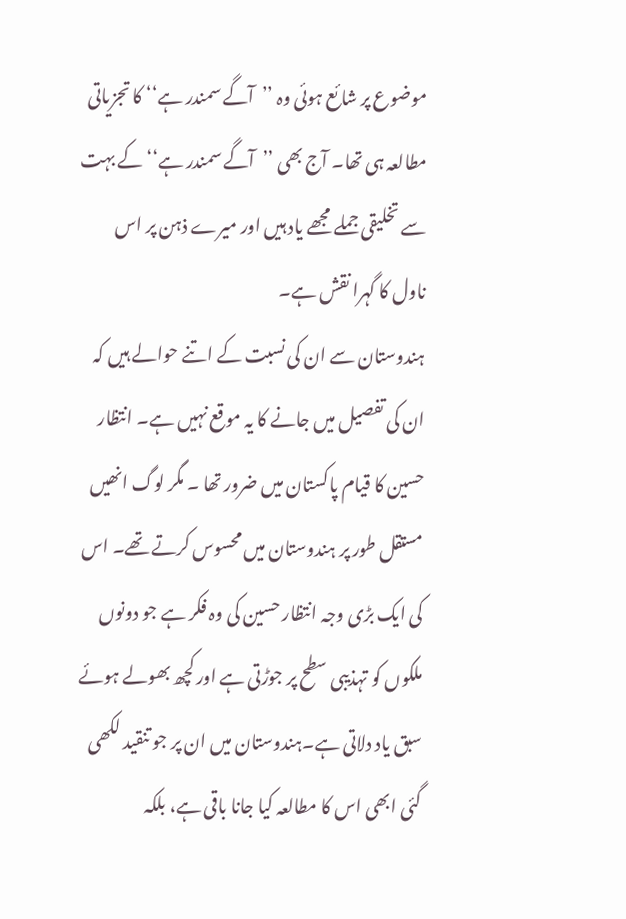موضوع پر شائع ہوئی وہ ’’آگے سمندر ہے‘‘ کا تجزیاتی مطالعہ ہی تھا۔ آج بھی ’’آگے سمندر ہے‘‘ کے بہت سے تخلیقی جملے مجھے یاد ہیں اور میرے ذہن پر اس ناول کا گہرا نقش ہے۔
ہندوستان سے ان کی نسبت کے اتنے حوالے ہیں کہ ان کی تفصیل میں جانے کا یہ موقع نہیں ہے۔ انتظار حسین کا قیام پاکستان میں ضرور تھا ۔ مگر لوگ انھیں مستقل طور پر ہندوستان میں محسوس کرتے تھے۔ اس کی ایک بڑی وجہ انتظار حسین کی وہ فکر ہے جو دونوں ملکوں کو تہذیبی سطح پر جوڑتی ہے اور کچھ بھولے ہوئے سبق یاد دلاتی ہے۔ہندوستان میں ان پر جو تنقید لکھی گئی ابھی اس کا مطالعہ کیا جانا باقی ہے، بلکہ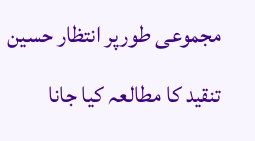مجموعی طورپر انتظار حسین تنقید کا مطالعہ کیا جانا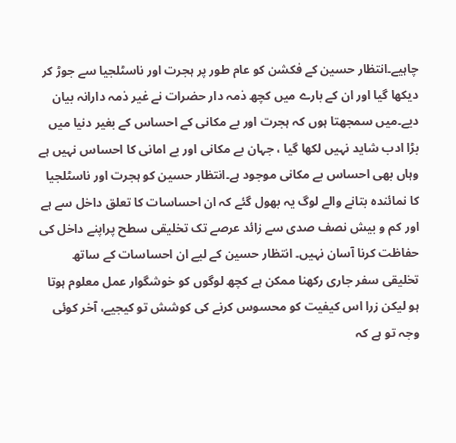چاہیے۔انتظار حسین کے فکشن کو عام طور پر ہجرت اور ناسٹلجیا سے جوڑ کر دیکھا گیا اور ان کے بارے میں کچھ ذمہ دار حضرات نے غیر ذمہ دارانہ بیان دیے۔میں سمجھتا ہوں کہ ہجرت اور بے مکانی کے احساس کے بغیر دنیا میں بڑا ادب شاید نہیں لکھا گیا ، جہان بے مکانی اور بے امانی کا احساس نہیں ہے وہاں بھی احساس بے مکانی موجود ہے۔انتظار حسین کو ہجرت اور ناسٹلجیا کا نمائندہ بتانے والے لوگ یہ بھول گئے کہ ان احساسات کا تعلق داخل سے ہے اور کم و بیش نصف صدی سے زائد عرصے تک تخلیقی سطح پراپنے داخل کی حفاظت کرنا آسان نہیں۔ انتظار حسین کے لیے ان احساسات کے ساتھ تخلیقی سفر جاری رکھنا ممکن ہے کچھ لوگوں کو خوشگوار عمل معلوم ہوتا ہو لیکن زرا اس کیفیت کو محسوس کرنے کی کوشش تو کیجیے، آخر کوئی وجہ تو ہے کہ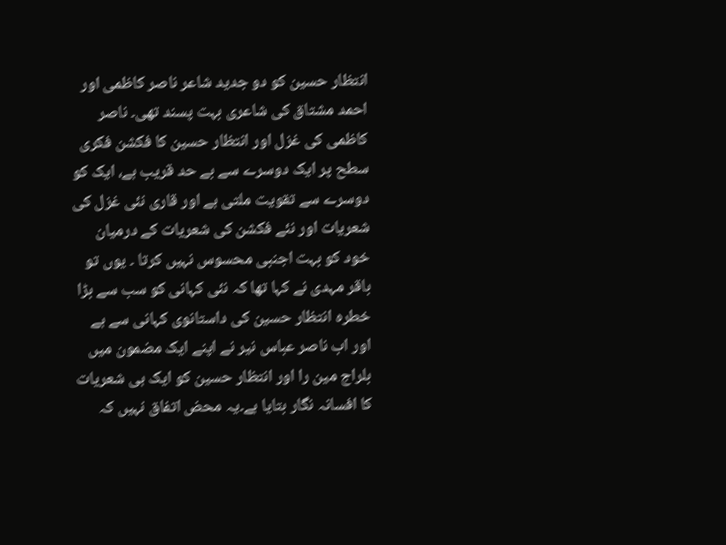انتظار حسین کو دو جدید شاعر ناصر کاظمی اور احمد مشتاق کی شاعری بہت پسند تھی۔ ناصر کاظمی کی غزل اور انتظار حسین کا فکشن فکری سطح پر ایک دوسرے سے بے حد قریب ہے، ایک کو دوسرے سے تقویت ملتی ہے اور قاری نئی غزل کی شعریات اور نئے فکشن کی شعریات کے درمیان خود کو بہت اجنبی محسوس نہیں کرتا ۔ یوں تو باقر مہدی نے کہا تھا کہ نئی کہانی کو سب سے بڑا خطرہ انتظار حسین کی داستانوی کہانی سے ہے اور اب ناصر عباس نیر نے اپنے ایک مضمون میں بلراج مین را اور انتظار حسین کو ایک ہی شعریات کا افسانہ نگار بتایا ہے۔یہ محض اتفاق نہیں کہ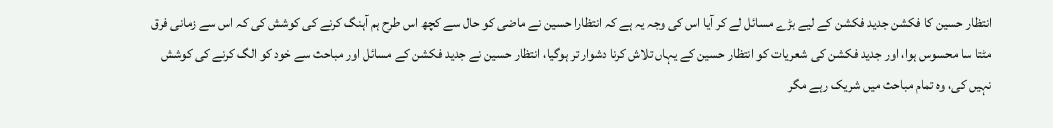انتظار حسین کا فکشن جدید فکشن کے لیے بڑے مسائل لے کر آیا اس کی وجہ یہ ہے کہ انتظارا حسین نے ماضی کو حال سے کچھ اس طرح ہم آہنگ کرنے کی کوشش کی کہ اس سے زمانی فرق مٹتا سا محسوس ہوا، اور جدید فکشن کی شعریات کو انتظار حسین کے یہاں تلاش کرنا دشوار تر ہوگیا، انتظار حسین نے جدید فکشن کے مسائل اور مباحث سے خود کو الگ کرنے کی کوشش نہیں کی، وہ تمام مباحث میں شریک رہے مگر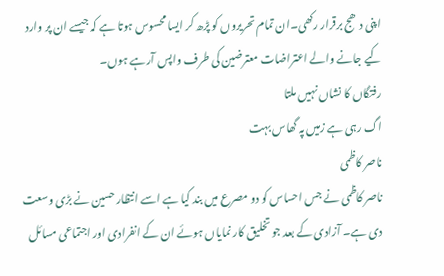اپنی دھج برقرار رکھی۔ان تمام تحریروں کو پڑھ کر ایسا محسوس ہوتا ہے کہ جیسے ان پر وارد کیے جانے والے اعتراضات معترضین کی طرف واپس آرہے ہوں۔
رفتگاں کا نشاں نہیں ملتا
اگ رہی ہے زمیں پہ گھاس بہت
ناصر کاظمی
ناصر کاظمی نے جس احساس کو دو مصرع میں بند کیا ہے اسے انتظار حسین نے بڑی وسعت دی ہے۔ آزادی کے بعد جو تخلیق کار نمایاں ہوئے ان کے انفرادی اور اجتماعی مسائل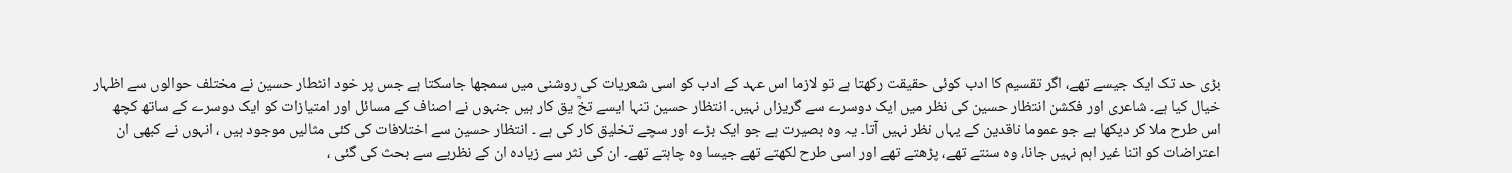بڑی حد تک ایک جیسے تھے، اگر تقسیم کا ادب کوئی حقیقت رکھتا ہے تو لازما اس عہد کے ادب کو اسی شعریات کی روشنی میں سمجھا جاسکتا ہے جس پر خود انٹطار حسین نے مختلف حوالوں سے اظہار خیال کیا ہے۔ شاعری اور فکشن انتظار حسین کی نظر میں ایک دوسرے سے گریزاں نہیں۔ انتظار حسین تنہا ایسے تخؒ یق کار ہیں جنہوں نے اصناف کے مسائل اور امتیازات کو ایک دوسرے کے ساتھ کچھ اس طرح ملا کر دیکھا ہے جو عموما ناقدین کے یہاں نظر نہیں آتا۔ یہ وہ بصیرت ہے جو ایک بڑے اور سچے تخلیق کار کی ہے ۔ انتظار حسین سے اختلافات کی کئی مثالیں موجود ہیں ، انہوں نے کبھی ان اعتراضات کو اتنا غیر اہم نہیں جانا، وہ سنتے تھے، پڑھتے تھے اور اسی طرح لکھتے تھے جیسا وہ چاہتے تھے۔ ان کی نثر سے زیادہ ان کے نظریے سے بحث کی گئی ،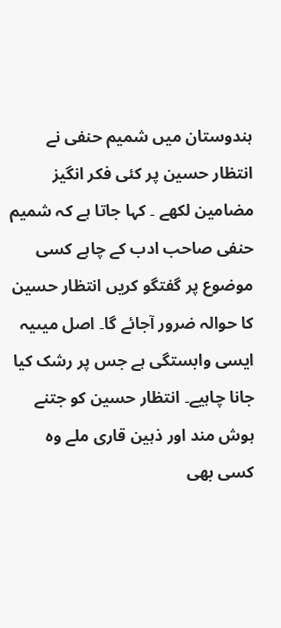ہندوستان میں شمیم حنفی نے انتظار حسین پر کئی فکر انگیز مضامین لکھے ۔ کہا جاتا ہے کہ شمیم حنفی صاحب ادب کے چاہے کسی موضوع پر گفتگو کریں انتظار حسین کا حوالہ ضرور آجائے گا۔ اصل میںیہ ایسی وابستگی ہے جس پر رشک کیا جانا چاہیے۔ انتظار حسین کو جتنے ہوش مند اور ذہین قاری ملے وہ کسی بھی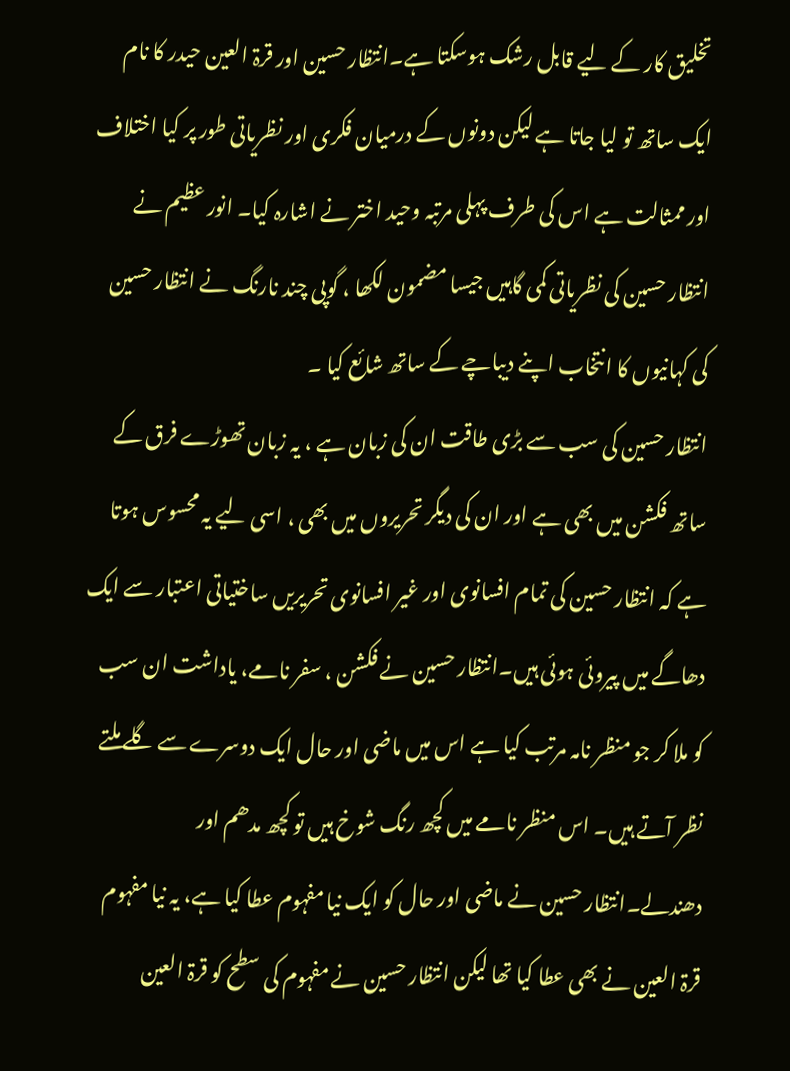تخلیق کار کے لیے قابل رشک ہوسکتا ہے۔انتظار حسین اور قرۃ العین حیدر کا نام ایک ساتھ تو لیا جاتا ہے لیکن دونوں کے درمیان فکری اور نظریاتی طور پر کیا اختلاف اور ممثالت ہے اس کی طرف پہلی مرتبہ وحید اختر نے اشارہ کیا۔ انور عظیم نے انتظار حسین کی نظریاتی کمی گاہیں جیسا مضمون لکھا ، گوپی چند نارنگ نے انتظار حسین کی کہانیوں کا انتخاب اپنے دیباچے کے ساتھ شائع کیا ۔
انتظار حسین کی سب سے بڑی طاقت ان کی زبان ہے ، یہ زبان تھوڑے فرق کے ساتھ فکشن میں بھی ہے اور ان کی دیگر تحریروں میں بھی ، اسی لیے یہ محسوس ہوتا ہے کہ انتظار حسین کی تمام افسانوی اور غیر افسانوی تحریریں ساختیاتی اعتبار سے ایک دھاگے میں پیروئی ہوئی ہیں۔انتظار حسین نے فکشن ، سفر نامے، یاداشت ان سب کو ملا کر جو منظر نامہ مرتب کیا ہے اس میں ماضی اور حال ایک دوسرے سے گلے ملتے نظر آتے ہیں۔ اس منظر نامے میں کچھ رنگ شوخ ہیں تو کچھ مدھم اور دھندلے۔انتظار حسین نے ماضی اور حال کو ایک نیا مفہوم عطا کیا ہے، یہ نیا مفہوم قرۃ العین نے بھی عطا کیا تھا لیکن انتظار حسین نے مفہوم کی سطح کو قرۃ العین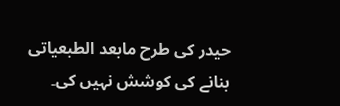حیدر کی طرح مابعد الطبعیاتی بنانے کی کوشش نہیں کی۔